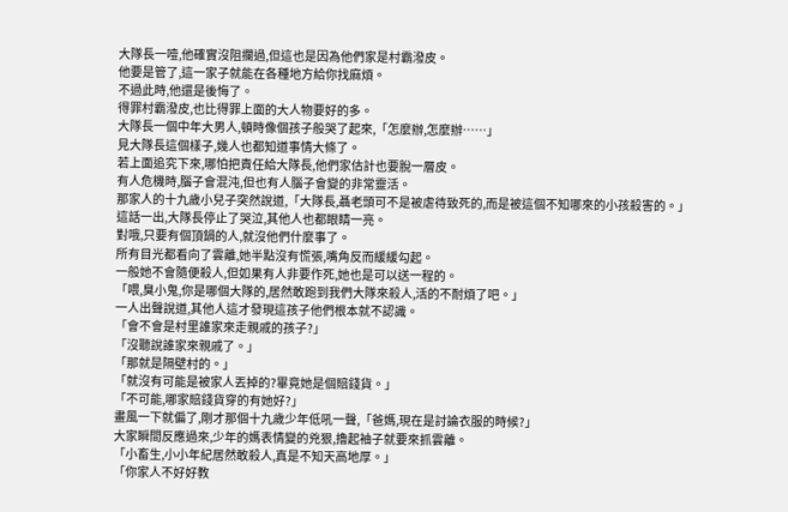大隊長一噎,他確實沒阻攔過,但這也是因為他們家是村霸潑皮。
他要是管了,這一家子就能在各種地方給你找麻煩。
不過此時,他還是後悔了。
得罪村霸潑皮,也比得罪上面的大人物要好的多。
大隊長一個中年大男人,頓時像個孩子般哭了起來,「怎麼辦,怎麼辦……」
見大隊長這個樣子,幾人也都知道事情大條了。
若上面追究下來,哪怕把責任給大隊長,他們家估計也要脫一層皮。
有人危機時,腦子會混沌,但也有人腦子會變的非常靈活。
那家人的十九歲小兒子突然說道,「大隊長,聶老頭可不是被虐待致死的,而是被這個不知哪來的小孩殺害的。」
這話一出,大隊長停止了哭泣,其他人也都眼睛一亮。
對哦,只要有個頂鍋的人,就沒他們什麼事了。
所有目光都看向了雲離,她半點沒有慌張,嘴角反而緩緩勾起。
一般她不會隨便殺人,但如果有人非要作死,她也是可以送一程的。
「喂,臭小鬼,你是哪個大隊的,居然敢跑到我們大隊來殺人,活的不耐煩了吧。」
一人出聲說道,其他人這才發現這孩子他們根本就不認識。
「會不會是村里誰家來走親戚的孩子?」
「沒聽說誰家來親戚了。」
「那就是隔壁村的。」
「就沒有可能是被家人丟掉的?畢竟她是個賠錢貨。」
「不可能,哪家賠錢貨穿的有她好?」
畫風一下就偏了,剛才那個十九歲少年低吼一聲,「爸媽,現在是討論衣服的時候?」
大家瞬間反應過來,少年的媽表情變的兇狠,擼起袖子就要來抓雲離。
「小畜生,小小年紀居然敢殺人,真是不知天高地厚。」
「你家人不好好教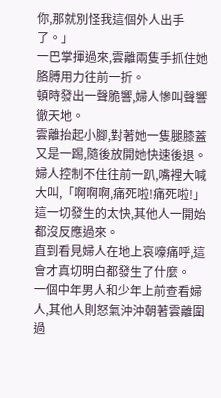你,那就別怪我這個外人出手了。」
一巴掌揮過來,雲離兩隻手抓住她胳膊用力往前一折。
頓時發出一聲脆響,婦人慘叫聲響徹天地。
雲離抬起小腳,對著她一隻腿膝蓋又是一踢,隨後放開她快速後退。
婦人控制不住往前一趴,嘴裡大喊大叫,「啊啊啊,痛死啦!痛死啦!」
這一切發生的太快,其他人一開始都沒反應過來。
直到看見婦人在地上哀嚎痛呼,這會才真切明白都發生了什麼。
一個中年男人和少年上前查看婦人,其他人則怒氣沖沖朝著雲離圍過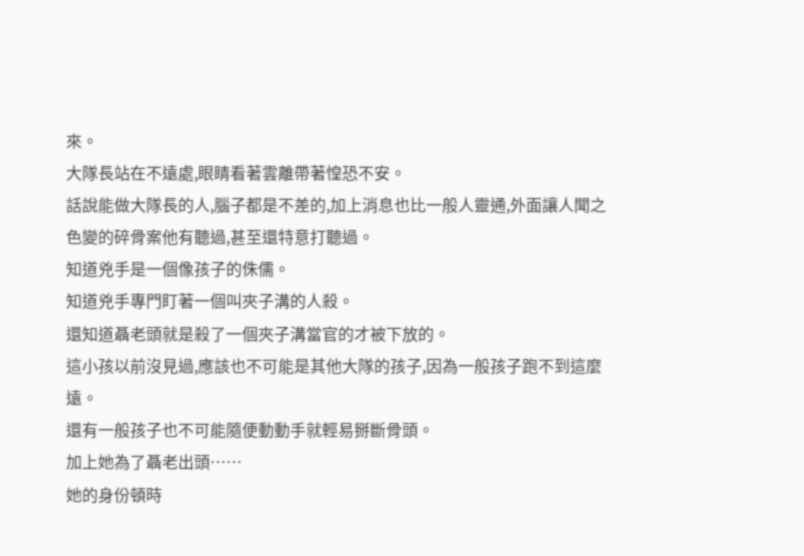來。
大隊長站在不遠處,眼睛看著雲離帶著惶恐不安。
話說能做大隊長的人,腦子都是不差的,加上消息也比一般人靈通,外面讓人聞之色變的碎骨案他有聽過,甚至還特意打聽過。
知道兇手是一個像孩子的侏儒。
知道兇手專門盯著一個叫夾子溝的人殺。
還知道聶老頭就是殺了一個夾子溝當官的才被下放的。
這小孩以前沒見過,應該也不可能是其他大隊的孩子,因為一般孩子跑不到這麼遠。
還有一般孩子也不可能隨便動動手就輕易掰斷骨頭。
加上她為了聶老出頭……
她的身份頓時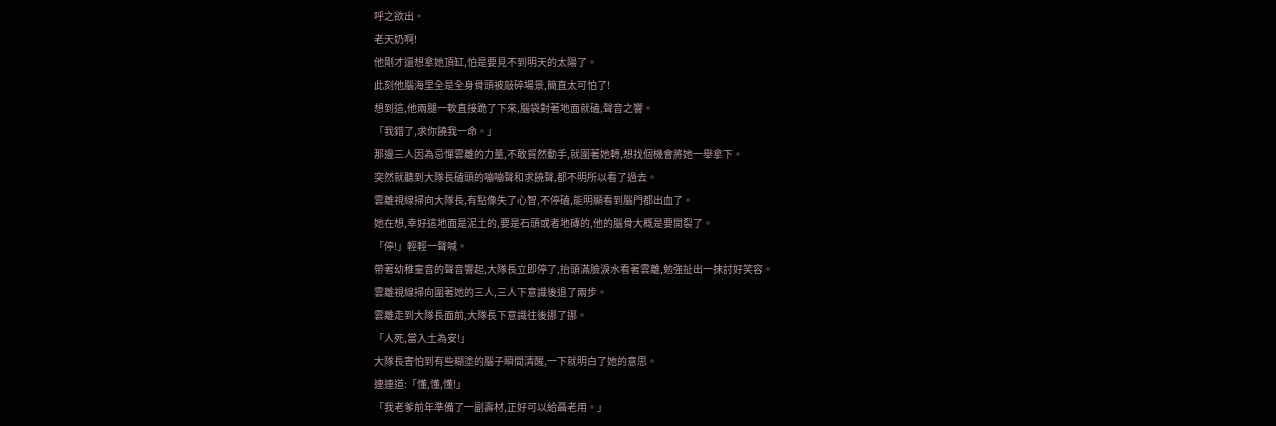呼之欲出。
老天奶啊!
他剛才還想拿她頂缸,怕是要見不到明天的太陽了。
此刻他腦海里全是全身骨頭被敲碎場景,簡直太可怕了!
想到這,他兩腿一軟直接跪了下來,腦袋對著地面就磕,聲音之響。
「我錯了,求你饒我一命。」
那邊三人因為忌憚雲離的力量,不敢貿然動手,就圍著她轉,想找個機會將她一舉拿下。
突然就聽到大隊長磕頭的嘣嘣聲和求饒聲,都不明所以看了過去。
雲離視線掃向大隊長,有點像失了心智,不停磕,能明顯看到腦門都出血了。
她在想,幸好這地面是泥土的,要是石頭或者地磚的,他的腦骨大概是要開裂了。
「停!」輕輕一聲喊。
帶著幼稚童音的聲音響起,大隊長立即停了,抬頭滿臉淚水看著雲離,勉強扯出一抹討好笑容。
雲離視線掃向圍著她的三人,三人下意識後退了兩步。
雲離走到大隊長面前,大隊長下意識往後挪了挪。
「人死,當入土為安!」
大隊長害怕到有些糊塗的腦子瞬間清醒,一下就明白了她的意思。
連連道:「懂,懂,懂!」
「我老爹前年準備了一副壽材,正好可以給聶老用。」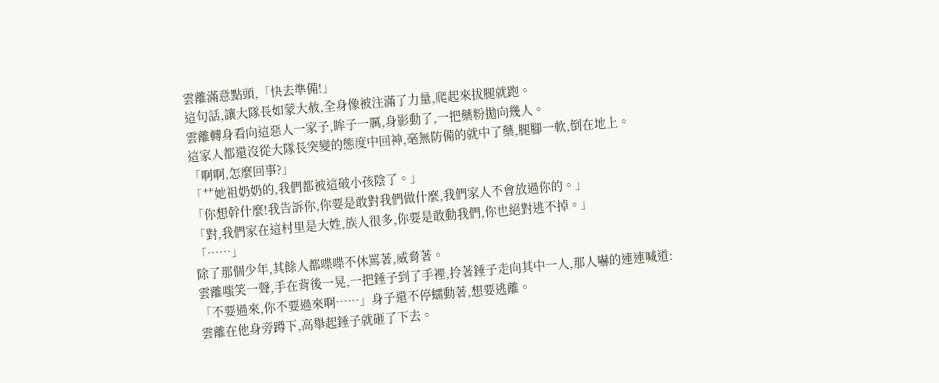雲離滿意點頭,「快去準備!」
這句話,讓大隊長如蒙大赦,全身像被注滿了力量,爬起來拔腿就跑。
雲離轉身看向這惡人一家子,眸子一厲,身影動了,一把藥粉拋向幾人。
這家人都還沒從大隊長突變的態度中回神,毫無防備的就中了藥,腿腳一軟,倒在地上。
「啊啊,怎麼回事?」
「艹她祖奶奶的,我們都被這破小孩陰了。」
「你想幹什麼!我告訴你,你要是敢對我們做什麼,我們家人不會放過你的。」
「對,我們家在這村里是大姓,族人很多,你要是敢動我們,你也絕對逃不掉。」
「……」
除了那個少年,其餘人都喋喋不休罵著,威脅著。
雲離嗤笑一聲,手在背後一晃,一把錘子到了手裡,拎著錘子走向其中一人,那人嚇的連連喊道:
「不要過來,你不要過來啊……」身子還不停蠕動著,想要逃離。
雲離在他身旁蹲下,高舉起錘子就砸了下去。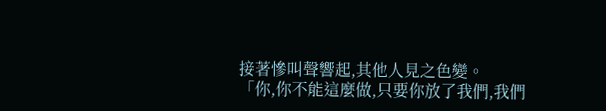接著慘叫聲響起,其他人見之色變。
「你,你不能這麼做,只要你放了我們,我們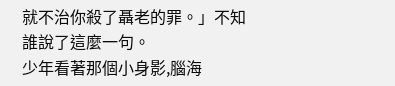就不治你殺了聶老的罪。」不知誰說了這麼一句。
少年看著那個小身影,腦海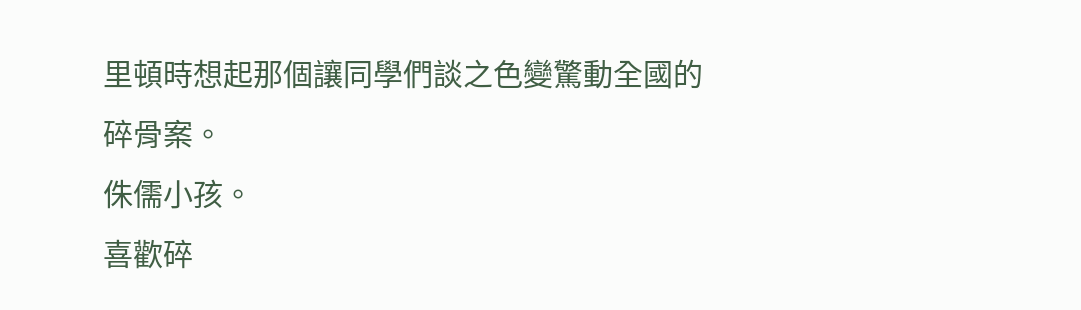里頓時想起那個讓同學們談之色變驚動全國的碎骨案。
侏儒小孩。
喜歡碎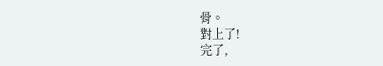骨。
對上了!
完了,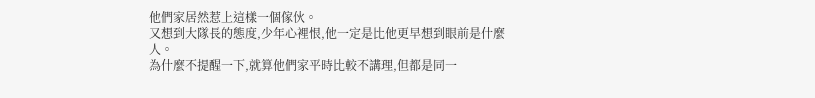他們家居然惹上這樣一個傢伙。
又想到大隊長的態度,少年心裡恨,他一定是比他更早想到眼前是什麼人。
為什麼不提醒一下,就算他們家平時比較不講理,但都是同一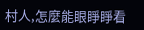村人,怎麼能眼睜睜看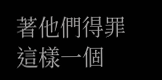著他們得罪這樣一個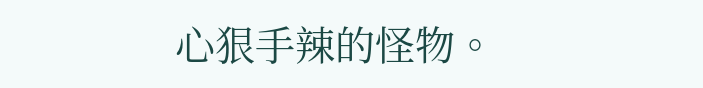心狠手辣的怪物。